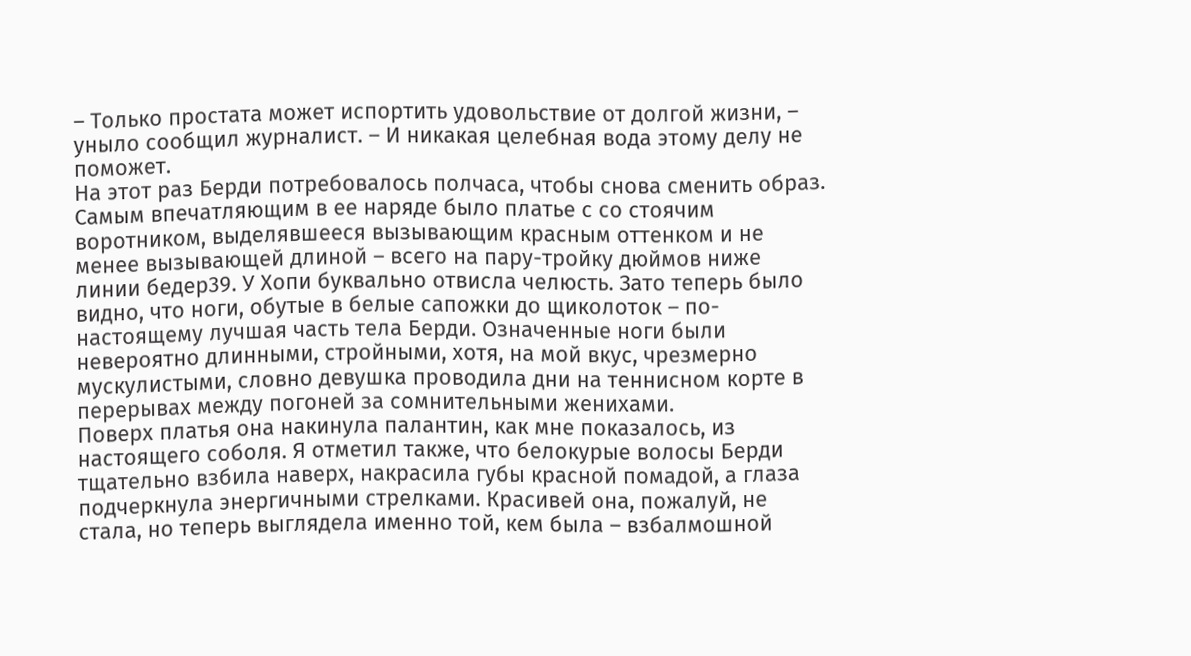– Только простата может испортить удовольствие от долгой жизни, – уныло сообщил журналист. – И никакая целебная вода этому делу не поможет.
На этот раз Берди потребовалось полчаса, чтобы снова сменить образ. Самым впечатляющим в ее наряде было платье с со стоячим воротником, выделявшееся вызывающим красным оттенком и не менее вызывающей длиной – всего на пару-тройку дюймов ниже линии бедер39. У Хопи буквально отвисла челюсть. Зато теперь было видно, что ноги, обутые в белые сапожки до щиколоток – по-настоящему лучшая часть тела Берди. Означенные ноги были невероятно длинными, стройными, хотя, на мой вкус, чрезмерно мускулистыми, словно девушка проводила дни на теннисном корте в перерывах между погоней за сомнительными женихами.
Поверх платья она накинула палантин, как мне показалось, из настоящего соболя. Я отметил также, что белокурые волосы Берди тщательно взбила наверх, накрасила губы красной помадой, а глаза подчеркнула энергичными стрелками. Красивей она, пожалуй, не стала, но теперь выглядела именно той, кем была – взбалмошной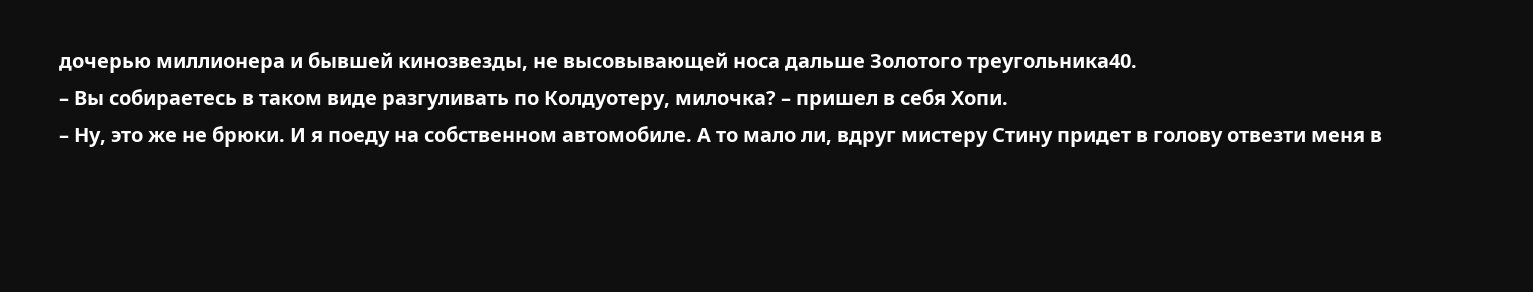дочерью миллионера и бывшей кинозвезды, не высовывающей носа дальше Золотого треугольника40.
– Вы собираетесь в таком виде разгуливать по Колдуотеру, милочка? – пришел в себя Хопи.
– Ну, это же не брюки. И я поеду на собственном автомобиле. А то мало ли, вдруг мистеру Стину придет в голову отвезти меня в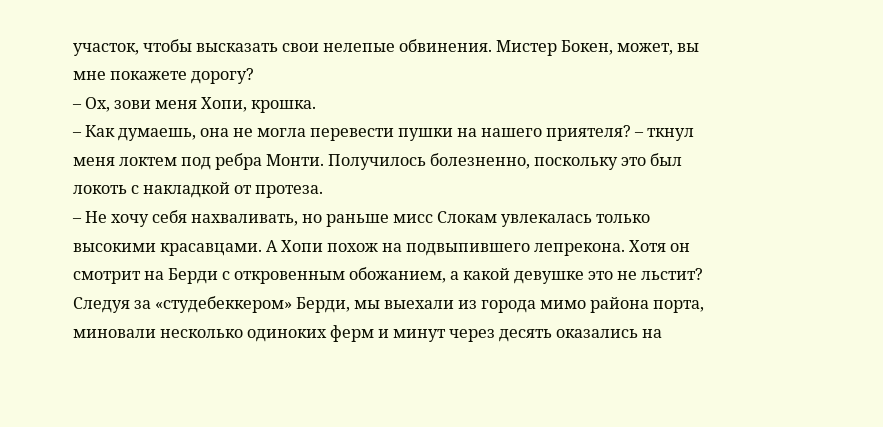участок, чтобы высказать свои нелепые обвинения. Мистер Бокен, может, вы мне покажете дорогу?
– Ох, зови меня Хопи, крошка.
– Как думаешь, она не могла перевести пушки на нашего приятеля? – ткнул меня локтем под ребра Монти. Получилось болезненно, поскольку это был локоть с накладкой от протеза.
– Не хочу себя нахваливать, но раньше мисс Слокам увлекалась только высокими красавцами. А Хопи похож на подвыпившего лепрекона. Хотя он смотрит на Берди с откровенным обожанием, а какой девушке это не льстит?
Следуя за «студебеккером» Берди, мы выехали из города мимо района порта, миновали несколько одиноких ферм и минут через десять оказались на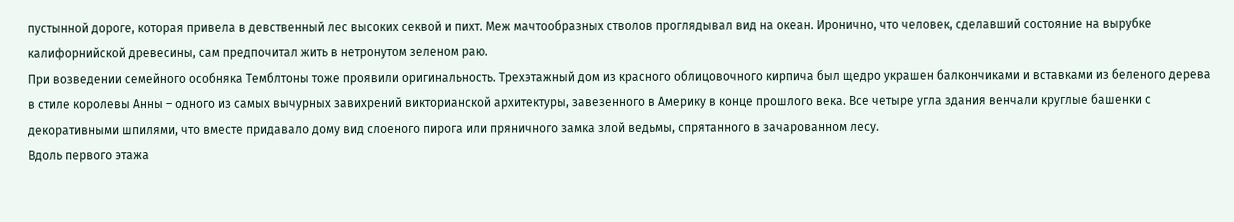пустынной дороге, которая привела в девственный лес высоких секвой и пихт. Меж мачтообразных стволов проглядывал вид на океан. Иронично, что человек, сделавший состояние на вырубке калифорнийской древесины, сам предпочитал жить в нетронутом зеленом раю.
При возведении семейного особняка Темблтоны тоже проявили оригинальность. Трехэтажный дом из красного облицовочного кирпича был щедро украшен балкончиками и вставками из беленого дерева в стиле королевы Анны – одного из самых вычурных завихрений викторианской архитектуры, завезенного в Америку в конце прошлого века. Все четыре угла здания венчали круглые башенки с декоративными шпилями, что вместе придавало дому вид слоеного пирога или пряничного замка злой ведьмы, спрятанного в зачарованном лесу.
Вдоль первого этажа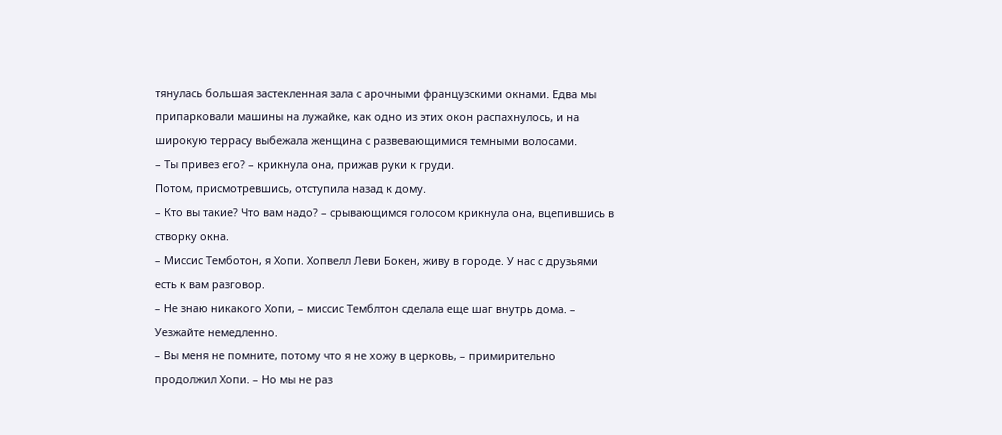тянулась большая застекленная зала с арочными французскими окнами. Едва мы припарковали машины на лужайке, как одно из этих окон распахнулось, и на широкую террасу выбежала женщина с развевающимися темными волосами.
– Ты привез его? – крикнула она, прижав руки к груди.
Потом, присмотревшись, отступила назад к дому.
– Кто вы такие? Что вам надо? – срывающимся голосом крикнула она, вцепившись в створку окна.
– Миссис Темботон, я Хопи. Хопвелл Леви Бокен, живу в городе. У нас с друзьями есть к вам разговор.
– Не знаю никакого Хопи, – миссис Темблтон сделала еще шаг внутрь дома. – Уезжайте немедленно.
– Вы меня не помните, потому что я не хожу в церковь, – примирительно продолжил Хопи. – Но мы не раз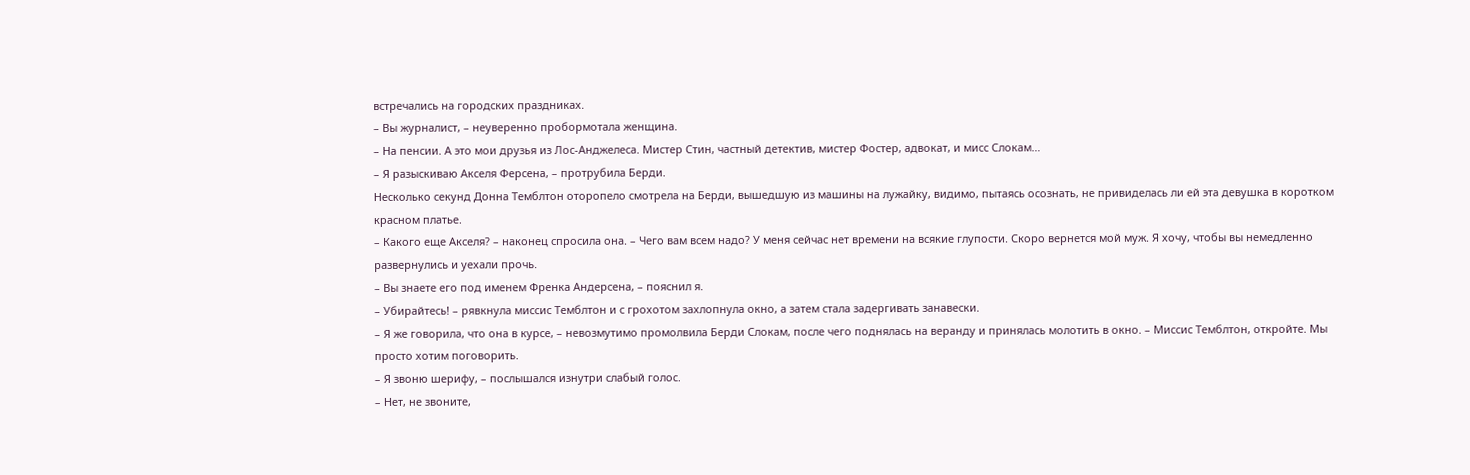встречались на городских праздниках.
– Вы журналист, – неуверенно пробормотала женщина.
– На пенсии. А это мои друзья из Лос-Анджелеса. Мистер Стин, частный детектив, мистер Фостер, адвокат, и мисс Слокам…
– Я разыскиваю Акселя Ферсена, – протрубила Берди.
Несколько секунд Донна Темблтон оторопело смотрела на Берди, вышедшую из машины на лужайку, видимо, пытаясь осознать, не привиделась ли ей эта девушка в коротком красном платье.
– Какого еще Акселя? – наконец спросила она. – Чего вам всем надо? У меня сейчас нет времени на всякие глупости. Скоро вернется мой муж. Я хочу, чтобы вы немедленно развернулись и уехали прочь.
– Вы знаете его под именем Френка Андерсена, – пояснил я.
– Убирайтесь! – рявкнула миссис Темблтон и с грохотом захлопнула окно, а затем стала задергивать занавески.
– Я же говорила, что она в курсе, – невозмутимо промолвила Берди Слокам, после чего поднялась на веранду и принялась молотить в окно. – Миссис Темблтон, откройте. Мы просто хотим поговорить.
– Я звоню шерифу, – послышался изнутри слабый голос.
– Нет, не звоните,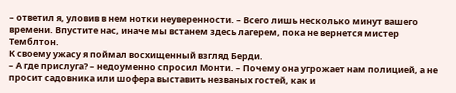– ответил я, уловив в нем нотки неуверенности. – Всего лишь несколько минут вашего времени. Впустите нас, иначе мы встанем здесь лагерем, пока не вернется мистер Темблтон.
К своему ужасу я поймал восхищенный взгляд Берди.
– А где прислуга? – недоуменно спросил Монти. – Почему она угрожает нам полицией, а не просит садовника или шофера выставить незваных гостей, как и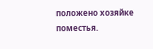положено хозяйке поместья.